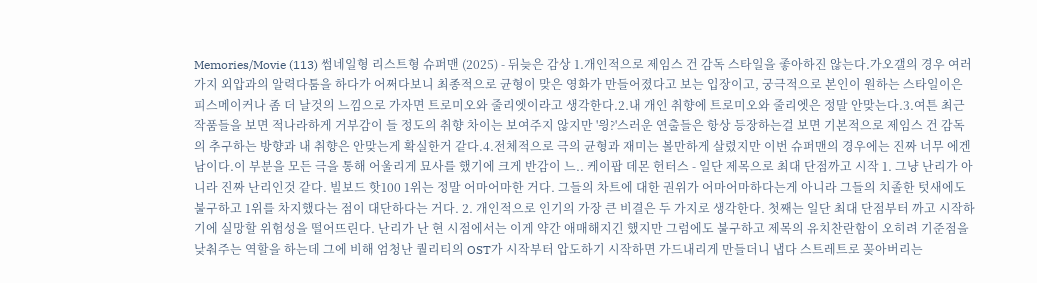Memories/Movie (113) 썸네일형 리스트형 슈퍼맨 (2025) - 뒤늦은 감상 1.개인적으로 제임스 건 감독 스타일을 좋아하진 않는다.가오갤의 경우 여러가지 외압과의 알력다툼을 하다가 어쩌다보니 최종적으로 균형이 맞은 영화가 만들어졌다고 보는 입장이고, 궁극적으로 본인이 원하는 스타일이은 피스메이커나 좀 더 날것의 느낌으로 가자면 트로미오와 줄리엣이라고 생각한다.2.내 개인 취향에 트로미오와 줄리엣은 정말 안맞는다.3.여튼 최근 작품들을 보면 적나라하게 거부감이 들 정도의 취향 차이는 보여주지 않지만 '읭?'스러운 연출들은 항상 등장하는걸 보면 기본적으로 제임스 건 감독의 추구하는 방향과 내 취향은 안맞는게 확실한거 같다.4.전체적으로 극의 균형과 재미는 볼만하게 살렸지만 이번 슈퍼맨의 경우에는 진짜 너무 에겐남이다.이 부분을 모든 극을 통해 어울리게 묘사를 했기에 크게 반감이 느.. 케이팝 데몬 헌터스 - 일단 제목으로 최대 단점까고 시작 1. 그냥 난리가 아니라 진짜 난리인것 같다. 빌보드 핫100 1위는 정말 어마어마한 거다. 그들의 차트에 대한 권위가 어마어마하다는게 아니라 그들의 치졸한 텃새에도 불구하고 1위를 차지했다는 점이 대단하다는 거다. 2. 개인적으로 인기의 가장 큰 비결은 두 가지로 생각한다. 첫째는 일단 최대 단점부터 까고 시작하기에 실망할 위험성을 떨어뜨린다. 난리가 난 현 시점에서는 이게 약간 애매해지긴 했지만 그럼에도 불구하고 제목의 유치찬란함이 오히려 기준점을 낮춰주는 역할을 하는데 그에 비해 엄청난 퀄리티의 OST가 시작부터 압도하기 시작하면 가드내리게 만들더니 냅다 스트레트로 꽂아버리는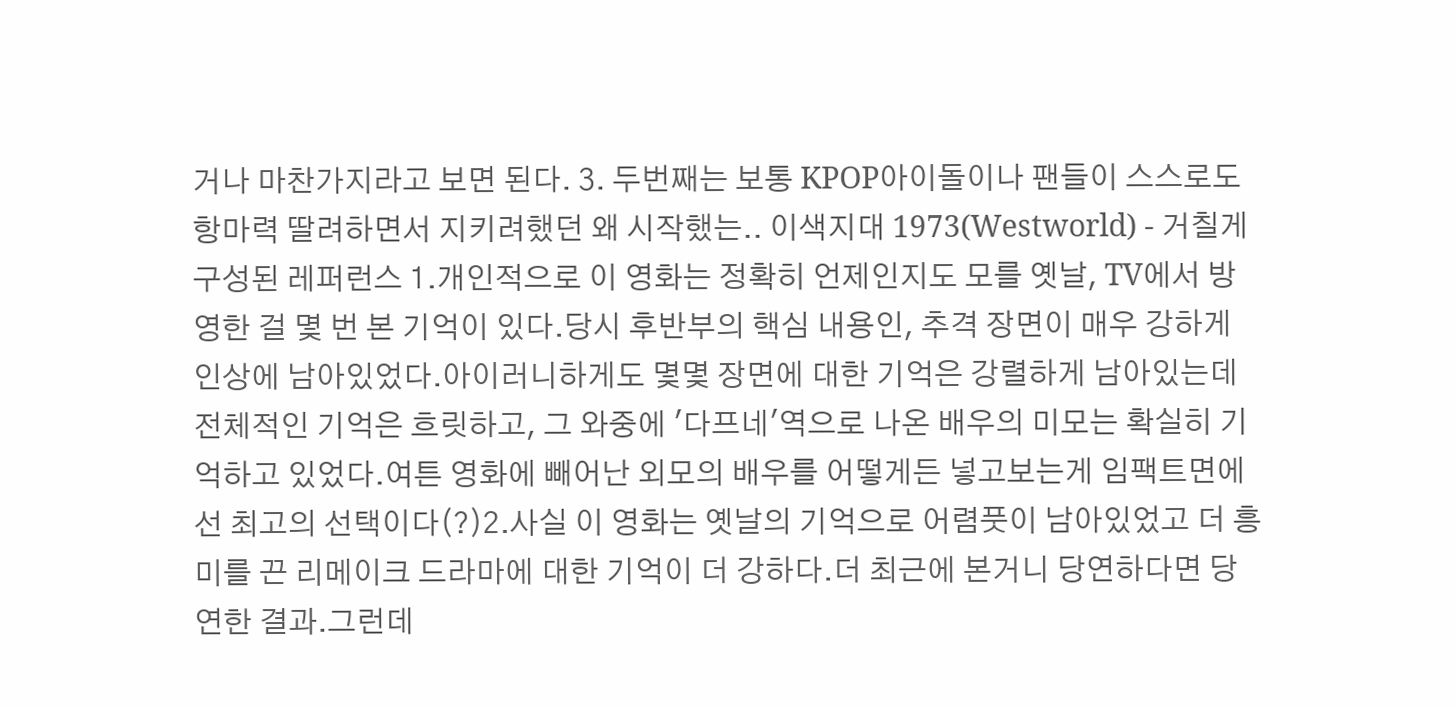거나 마찬가지라고 보면 된다. 3. 두번째는 보통 KPOP아이돌이나 팬들이 스스로도 항마력 딸려하면서 지키려했던 왜 시작했는.. 이색지대 1973(Westworld) - 거칠게 구성된 레퍼런스 1.개인적으로 이 영화는 정확히 언제인지도 모를 옛날, TV에서 방영한 걸 몇 번 본 기억이 있다.당시 후반부의 핵심 내용인, 추격 장면이 매우 강하게 인상에 남아있었다.아이러니하게도 몇몇 장면에 대한 기억은 강렬하게 남아있는데 전체적인 기억은 흐릿하고, 그 와중에 '다프네'역으로 나온 배우의 미모는 확실히 기억하고 있었다.여튼 영화에 빼어난 외모의 배우를 어떻게든 넣고보는게 임팩트면에선 최고의 선택이다(?)2.사실 이 영화는 옛날의 기억으로 어렴풋이 남아있었고 더 흥미를 끈 리메이크 드라마에 대한 기억이 더 강하다.더 최근에 본거니 당연하다면 당연한 결과.그런데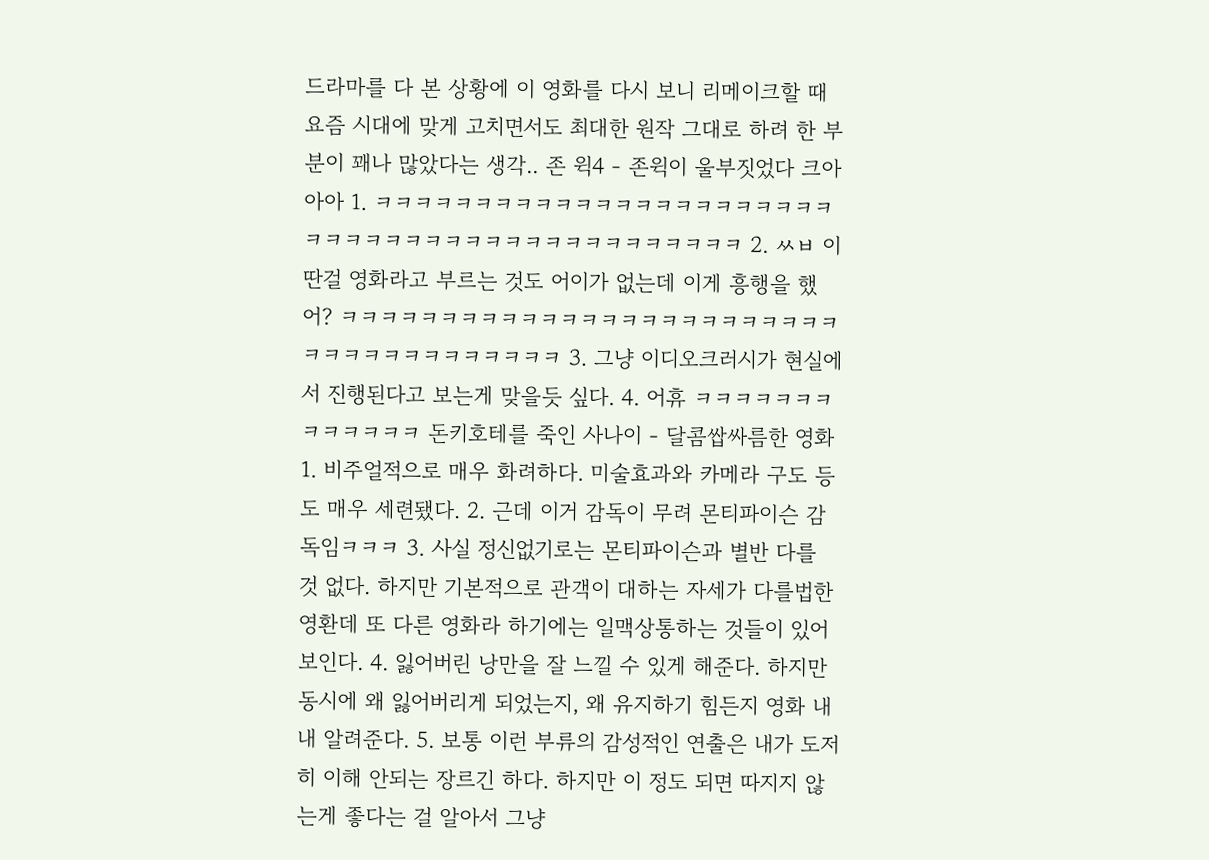드라마를 다 본 상황에 이 영화를 다시 보니 리메이크할 때 요즘 시대에 맞게 고치면서도 최대한 원작 그대로 하려 한 부분이 꽤나 많았다는 생각.. 존 윅4 - 존윅이 울부짓었다 크아아아 1. ㅋㅋㅋㅋㅋㅋㅋㅋㅋㅋㅋㅋㅋㅋㅋㅋㅋㅋㅋㅋㅋㅋㅋㅋㅋㅋㅋㅋㅋㅋㅋㅋㅋㅋㅋㅋㅋㅋㅋㅋㅋㅋㅋㅋㅋ 2. ㅆㅂ 이딴걸 영화라고 부르는 것도 어이가 없는데 이게 흥행을 했어? ㅋㅋㅋㅋㅋㅋㅋㅋㅋㅋㅋㅋㅋㅋㅋㅋㅋㅋㅋㅋㅋㅋㅋㅋㅋㅋㅋㅋㅋㅋㅋㅋㅋㅋㅋㅋㅋㅋ 3. 그냥 이디오크러시가 현실에서 진행된다고 보는게 맞을듯 싶다. 4. 어휴 ㅋㅋㅋㅋㅋㅋㅋㅋㅋㅋㅋㅋㅋ 돈키호테를 죽인 사나이 - 달콤쌉싸름한 영화 1. 비주얼적으로 매우 화려하다. 미술효과와 카메라 구도 등도 매우 세련됐다. 2. 근데 이거 감독이 무려 몬티파이슨 감독임ㅋㅋㅋ 3. 사실 정신없기로는 몬티파이슨과 별반 다를 것 없다. 하지만 기본적으로 관객이 대하는 자세가 다를법한 영환데 또 다른 영화라 하기에는 일맥상통하는 것들이 있어 보인다. 4. 잃어버린 낭만을 잘 느낄 수 있게 해준다. 하지만 동시에 왜 잃어버리게 되었는지, 왜 유지하기 힘든지 영화 내내 알려준다. 5. 보통 이런 부류의 감성적인 연출은 내가 도저히 이해 안되는 장르긴 하다. 하지만 이 정도 되면 따지지 않는게 좋다는 걸 알아서 그냥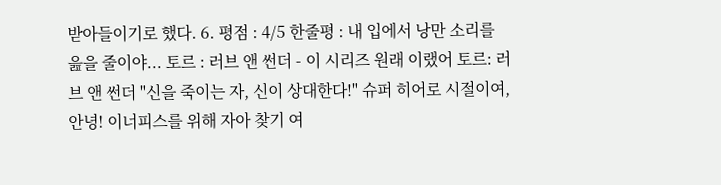받아들이기로 했다. 6. 평점 : 4/5 한줄평 : 내 입에서 낭만 소리를 읊을 줄이야... 토르 : 러브 앤 썬더 - 이 시리즈 원래 이랬어 토르: 러브 앤 썬더 "신을 죽이는 자, 신이 상대한다!" 슈퍼 히어로 시절이여, 안녕! 이너피스를 위해 자아 찾기 여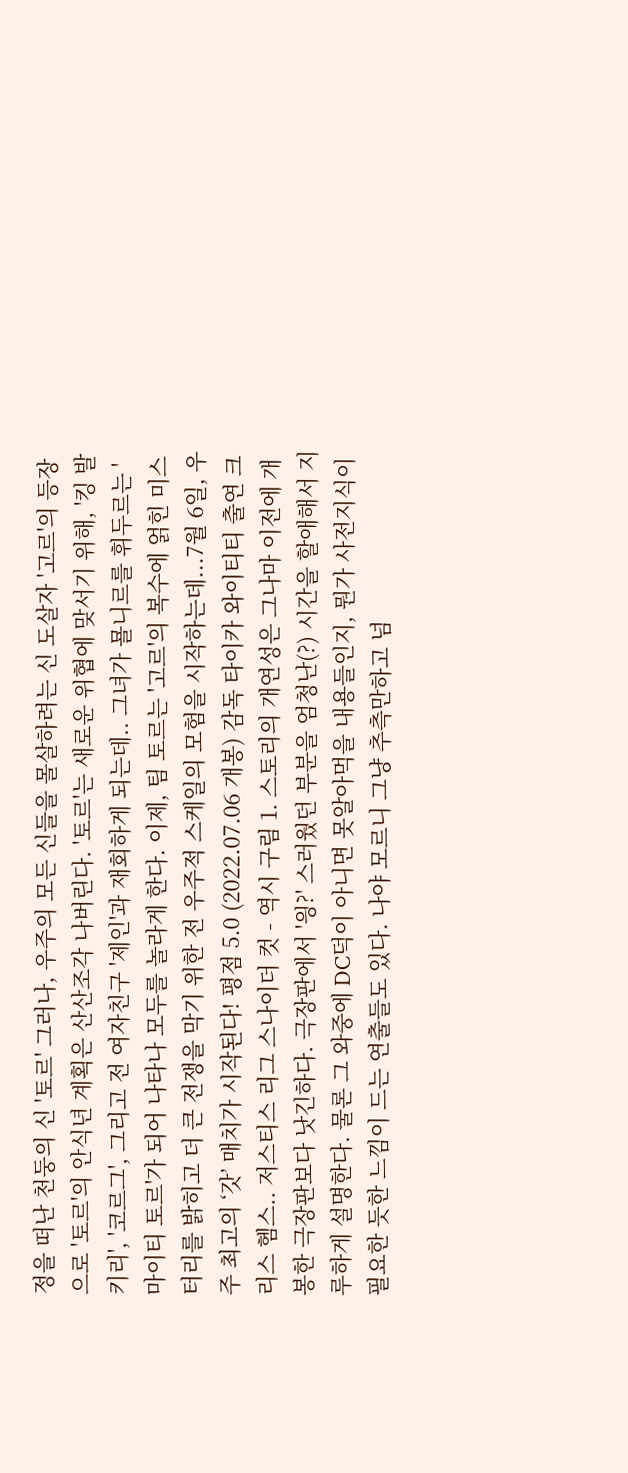정을 떠난 천둥의 신 '토르' 그러나, 우주의 모든 신들을 몰살하려는 신 도살자 '고르'의 등장으로 '토르'의 안식년 계획은 산산조각 나버린다. '토르'는 새로운 위협에 맞서기 위해, '킹 발키리', '코르그', 그리고 전 여자친구 '제인'과 재회하게 되는데.. 그녀가 묠니르를 휘두르는 '마이티 토르'가 되어 나타나 모두를 놀라게 한다. 이제, 팀 토르는 '고르'의 복수에 얽힌 미스터리를 밝히고 더 큰 전쟁을 막기 위한 전 우주적 스케일의 모험을 시작하는데...7월 6일, 우주 최고의 ‘갓’ 매치가 시작된다! 평점 5.0 (2022.07.06 개봉) 감독 타이카 와이티티 출연 크리스 헴스.. 저스티스 리그 스나이더 컷 - 역시 구림 1. 스토리의 개연성은 그나마 이전에 개봉한 극장판보다 낫긴하다. 극장판에서 '읭?' 스러웠던 부분을 엄청난(?) 시간을 할애해서 지루하게 설명한다. 물론 그 와중에 DC덕이 아니면 못알아먹을 내용들인지, 뭔가 사전지식이 필요한 듯한 느낌이 드는 연출들도 있다. 나야 모르니 그냥 추측만하고 넘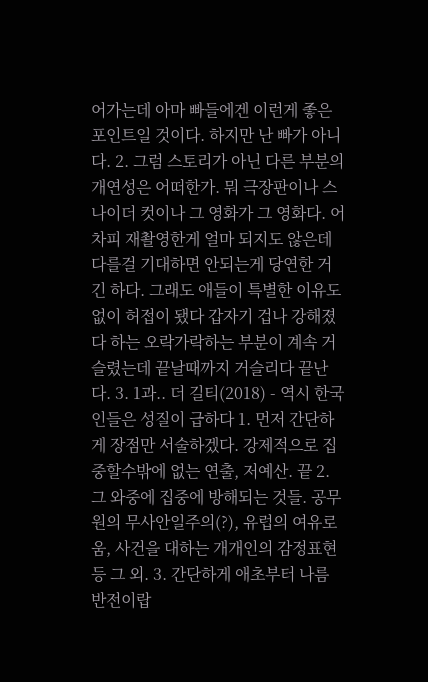어가는데 아마 빠들에겐 이런게 좋은 포인트일 것이다. 하지만 난 빠가 아니다. 2. 그럼 스토리가 아닌 다른 부분의 개연성은 어떠한가. 뭐 극장판이나 스나이더 컷이나 그 영화가 그 영화다. 어차피 재촬영한게 얼마 되지도 않은데 다를걸 기대하면 안되는게 당연한 거긴 하다. 그래도 애들이 특별한 이유도 없이 허접이 됐다 갑자기 겁나 강해졌다 하는 오락가락하는 부분이 계속 거슬렸는데 끝날때까지 거슬리다 끝난다. 3. 1과.. 더 길티(2018) - 역시 한국인들은 성질이 급하다 1. 먼저 간단하게 장점만 서술하겠다. 강제적으로 집중할수밖에 없는 연출, 저예산. 끝 2. 그 와중에 집중에 방해되는 것들. 공무원의 무사안일주의(?), 유럽의 여유로움, 사건을 대하는 개개인의 감정표현 등 그 외. 3. 간단하게 애초부터 나름 반전이랍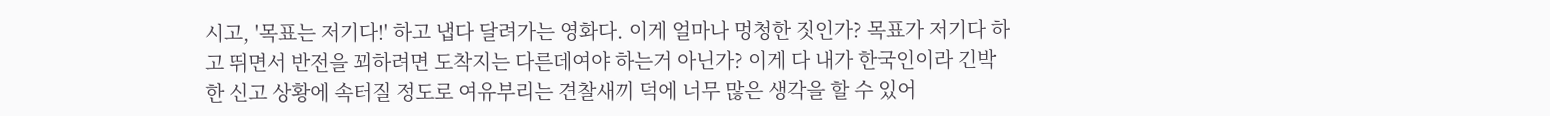시고, '목표는 저기다!' 하고 냅다 달려가는 영화다. 이게 얼마나 멍청한 짓인가? 목표가 저기다 하고 뛰면서 반전을 꾀하려면 도착지는 다른데여야 하는거 아닌가? 이게 다 내가 한국인이라 긴박한 신고 상황에 속터질 정도로 여유부리는 견찰새끼 덕에 너무 많은 생각을 할 수 있어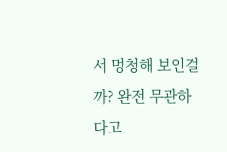서 멍청해 보인걸까? 완전 무관하다고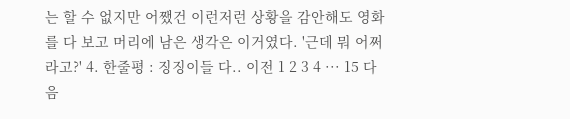는 할 수 없지만 어쨌건 이런저런 상황을 감안해도 영화를 다 보고 머리에 남은 생각은 이거였다. '근데 뭐 어쩌라고?' 4. 한줄평 : 징징이들 다.. 이전 1 2 3 4 ··· 15 다음